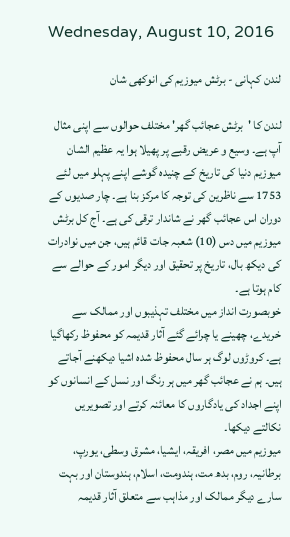Wednesday, August 10, 2016

لندن کہانی - برٹش میوزیم کی انوکھی شان

لندن کا 'برٹش عجائب گھر' مختلف حوالوں سے اپنی مثال آپ ہے۔ وسیع و عریض رقبے پر پھیلا ہوا یہ عظیم الشان میوزیم دنیا کی تاریخ کے چنیدہ گوشے اپنے پہلو میں لئے 1753 سے ناظرین کی توجہ کا مرکز بنا ہے۔ چار صدیوں کے دوران اس عجائب گھر نے شاندار ترقی کی ہے۔ آج کل برٹش میوزیم میں دس (10) شعبہ جات قائم ہیں، جن میں نوادرات کی دیکھ بال، تاریخ پر تحقیق اور دیگر امور کے حوالے سے کام ہوتا ہے۔
خوبصورت انداز میں مختلف تہذیبوں اور ممالک سے خریدے، چھینے یا چرائے گئے آثار قدیمہ کو محفوظ رکھاگیا ہے۔ کروڑوں لوگ ہر سال محفوظ شدہ اشیا دیکھنے آجاتے ہیں۔ ہم نے عجائب گھر میں ہر رنگ اور نسل کے انسانوں کو اپنے اجداد کی یادگاروں کا معائنہ کرتے اور تصویریں نکالتے دیکھا۔
میوزیم میں مصر، افریقہ، ایشیا، مشرق وسطی، یورپ، برطانیہ، روم، بدھ مت، ہندومت، اسلام، ہندوستان اور بہت سارے دیگر ممالک اور مذاہب سے متعلق آثار قدیمہ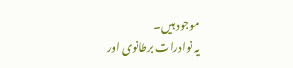موجود ہیں۔
یہ نوادرات برطانوی اور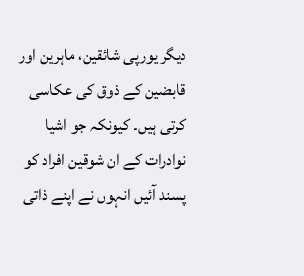دیگر یورپی شائقین، ماہرین اور قابضین کے ذوق کی عکاسی کرتی ہیں۔ کیونکہ جو اشیا نوادرات کے ان شوقین افراد کو پسند آئیں انہوں نے اپنے ذاتی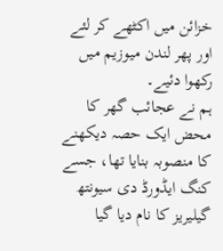خزائن میں اکٹھے کر لئے اور پھر لندن میوزیم میں رکھوا دئیے۔
ہم نے عجائب گھر کا محض ایک حصہ دیکھنے کا منصوبہ بنایا تھا، جسے کنگ ایڈورڈ دی سیونتھ گیلیریز کا نام دیا گیا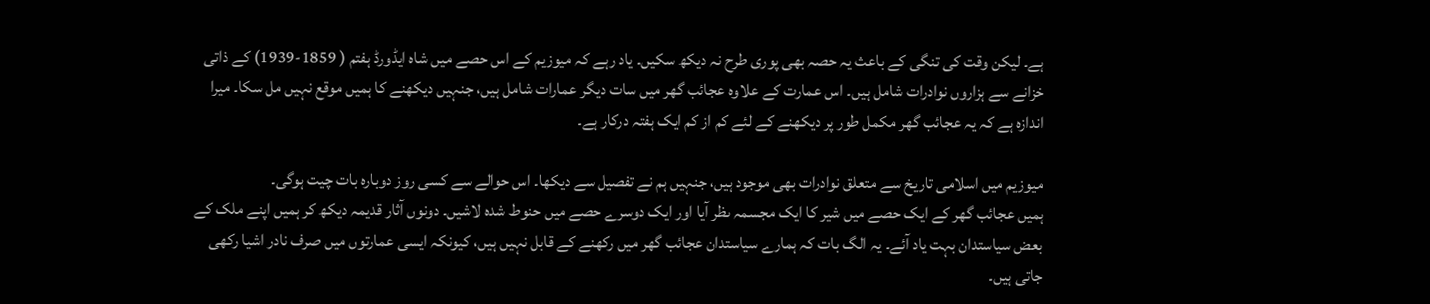ہے۔ لیکن وقت کی تنگی کے باعث یہ حصہ بھی پوری طرح نہ دیکھ سکیں۔ یاد رہے کہ میوزیم کے اس حصے میں شاہ ایڈورڈ ہفتم ( 1859-1939) کے ذاتی خزانے سے ہزاروں نوادرات شامل ہیں۔ اس عمارت کے علاوہ عجائب گھر میں سات دیگر عمارات شامل ہیں، جنہیں دیکھنے کا ہمیں موقع نہیں مل سکا۔ میرا اندازہ ہے کہ یہ عجائب گھر مکمل طور پر دیکھنے کے لئے کم از کم ایک ہفتہ درکار ہے۔

میوزیم میں اسلامی تاریخ سے متعلق نوادرات بھی موجود ہیں، جنہیں ہم نے تفصیل سے دیکھا۔ اس حوالے سے کسی روز دوبارہ بات چیت ہوگی۔
ہمیں عجائب گھر کے ایک حصے میں شیر کا ایک مجسمہ ںظر آیا اور ایک دوسرے حصے میں حنوط شدہ لاشیں۔ دونوں آثار قدیمہ دیکھ کر ہمیں اپنے ملک کے بعض سیاستدان بہت یاد آئے۔ یہ الگ بات کہ ہمارے سیاستدان عجائب گھر میں رکھنے کے قابل نہیں ہیں، کیونکہ ایسی عمارتوں میں صرف نادر اشیا رکھی جاتی ہیں۔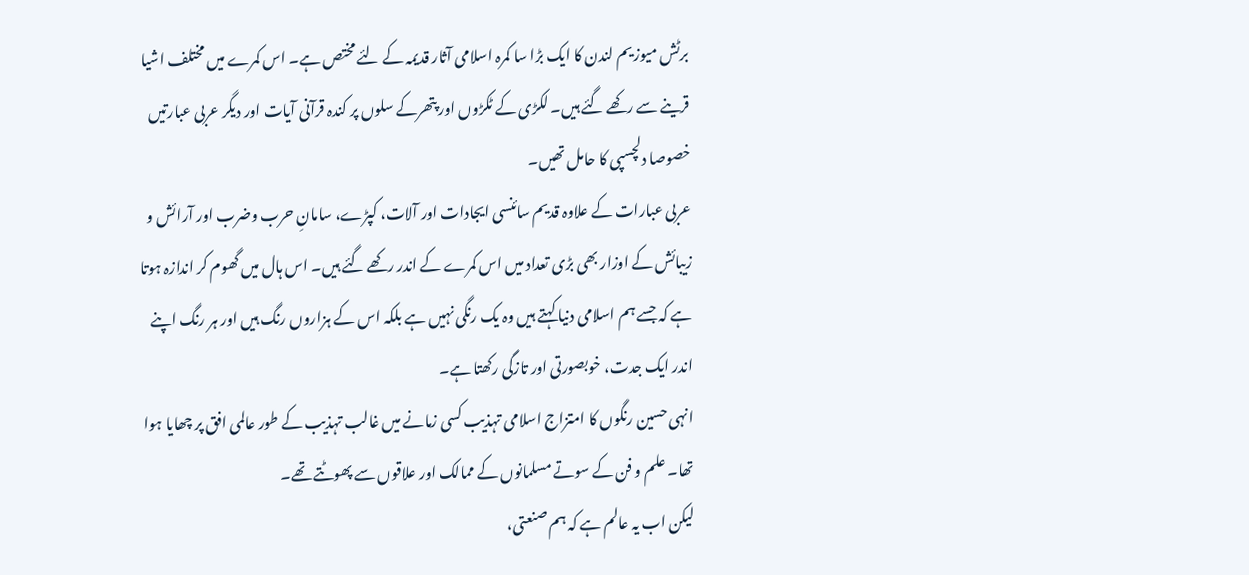برٹش میوزیم لندن کا ایک بڑا سا کمرہ اسلامی آثار قدیمہ کے لئے مختص ہے۔ اس کمرے میں مختلف اشیا قرینے سے رکھے گئے ہیں۔ لکڑی کے ٹکڑوں اور پتھرکے سلوں پر کندہ قرآنی آیات اور دیگر عربی عبارتیں خصوصا دلچسپی کا حامل تھیں۔
عربی عبارات کے علاوہ قدیم سائنسی ایجادات اور آلات، کپڑے، سامانِ حرب وضرب اور آرائش و زیبائش کے اوزار بھی بڑی تعداد میں اس کمرے کے اندر رکھے گئے ہیں۔ اس ہال میں گھوم کر اندازہ ہوتا ہے کہ جسے ہم اسلامی دنیا کہتے ہیں وہ یک رنگی نہیں ہے بلکہ اس کے ہزاروں رنگ ہیں اور ہر رنگ اپنے اندر ایک جدت، خوبصورتی اور تازگی رکھتا ہے۔
انہی حسین رنگوں کا امتزاج اسلامی تہذیب کسی زمانے میں غالب تہذیب کے طور عالمی افق پر چھایا ہوا تھا۔ علم و فن کے سوتے مسلمانوں کے ممالک اور علاقوں سے پھوٹتے تھے۔
لیکن اب یہ عالم ہے کہ ہم صنعتی،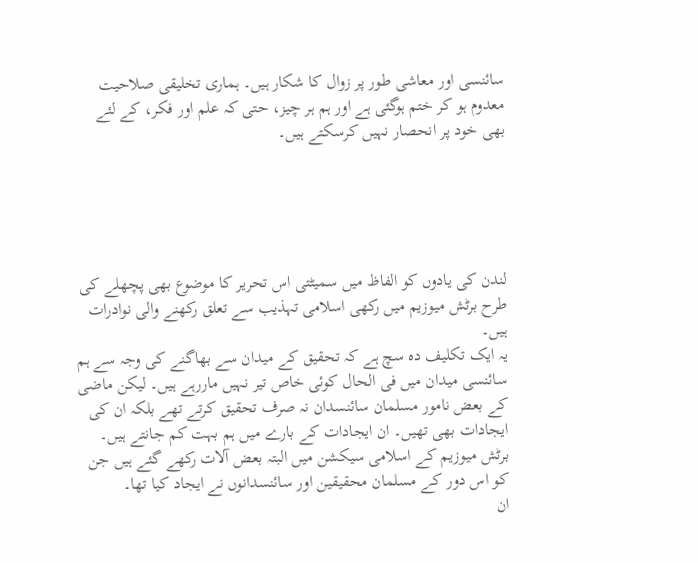سائنسی اور معاشی طور پر زوال کا شکار ہیں۔ ہماری تخلیقی صلاحیت معدوم ہو کر ختم ہوگئی ہے اور ہم ہر چیز، حتی کہ علم اور فکر، کے لئے بھی خود پر انحصار نہیں کرسکتے ہیں۔





لندن کی یادوں کو الفاظ میں سمیٹتی اس تحریر کا موضوع بھی پچھلے کی طرح برٹش میوزیم میں رکھی اسلامی تہذیب سے تعلق رکھنے والی نوادرات ہیں۔
یہ ایک تکلیف دہ سچ ہے کہ تحقیق کے میدان سے بھاگنے کی وجہ سے ہم سائنسی میدان میں فی الحال کوئی خاص تیر نہیں ماررہے ہیں۔ لیکن ماضی کے بعض نامور مسلمان سائنسدان نہ صرف تحقیق کرتے تھے بلکہ ان کی ایجادات بھی تھیں۔ ان ایجادات کے بارے میں ہم بہت کم جانتے ہیں۔ برٹش میوزیم کے اسلامی سیکشن میں البتہ بعض آلات رکھے گئے ہیں جن کو اس دور کے مسلمان محقیقین اور سائنسدانوں نے ایجاد کیا تھا۔
ان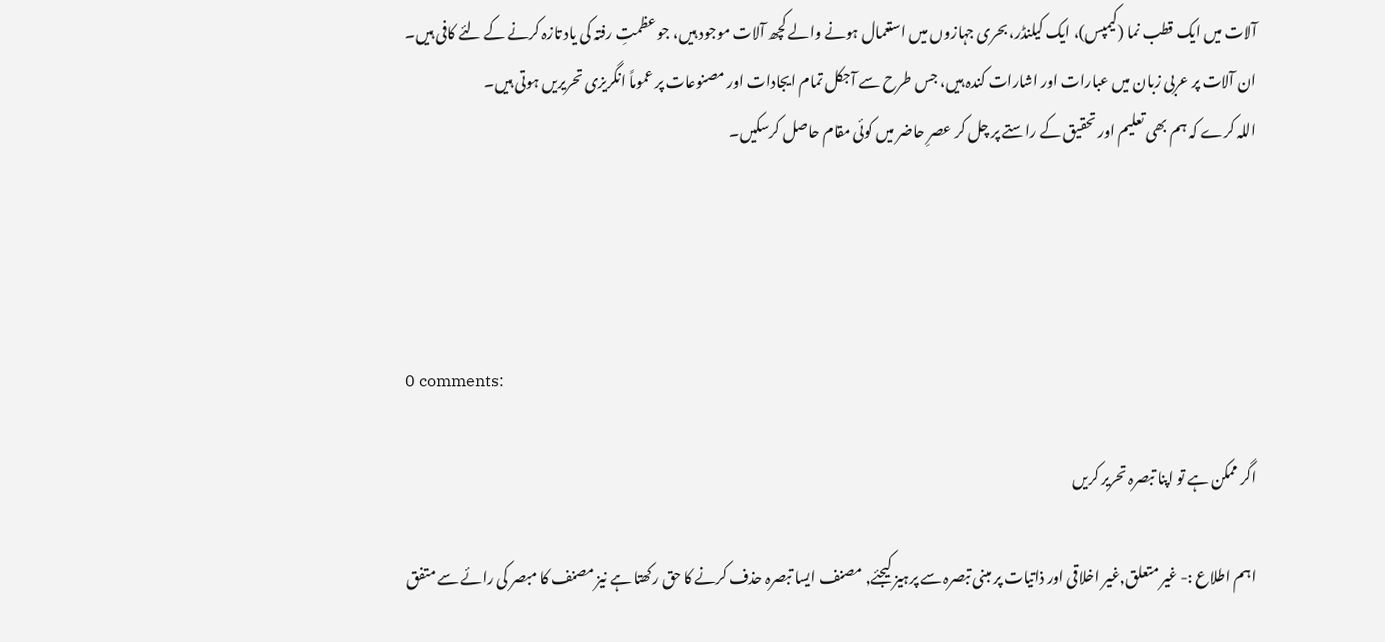آلات میں ایک قطب نما (کیمپس)، ایک کیلنڈر، بحری جہازوں میں استعمال ہونے والے کچھ آلات موجود ہیں، جو عظمتِ رفتہ کی یاد تازہ کرنے کے لئے کافی ہیں۔
ان آلات پر عربی زبان میں عبارات اور اشارات کندہ ہیں، جس طرح سے آجکل تمام ایجادات اور مصنوعات پر عموماً انگریزی تحریریں ہوتی ہیں۔
اللہ کرے کہ ہم بھی تعلیم اور تحقیق کے راستے پر چل کر عصرِ حاضر میں کوئی مقام حاصل کرسکیں۔




0 comments:

اگر ممکن ہے تو اپنا تبصرہ تحریر کریں

اہم اطلاع :- غیر متعلق,غیر اخلاقی اور ذاتیات پر مبنی تبصرہ سے پرہیز کیجئے, مصنف ایسا تبصرہ حذف کرنے کا حق رکھتا ہے نیز مصنف کا مبصر کی رائے سے متفق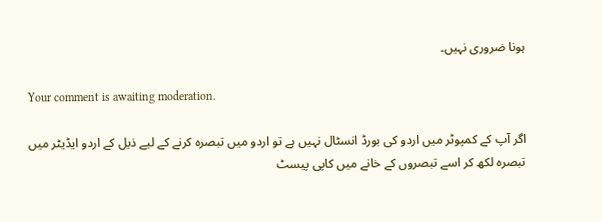ہونا ضروری نہیں۔

Your comment is awaiting moderation.

اگر آپ کے کمپوٹر میں اردو کی بورڈ انسٹال نہیں ہے تو اردو میں تبصرہ کرنے کے لیے ذیل کے اردو ایڈیٹر میں تبصرہ لکھ کر اسے تبصروں کے خانے میں کاپی پیسٹ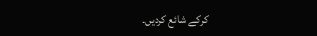کرکے شائع کردیں۔